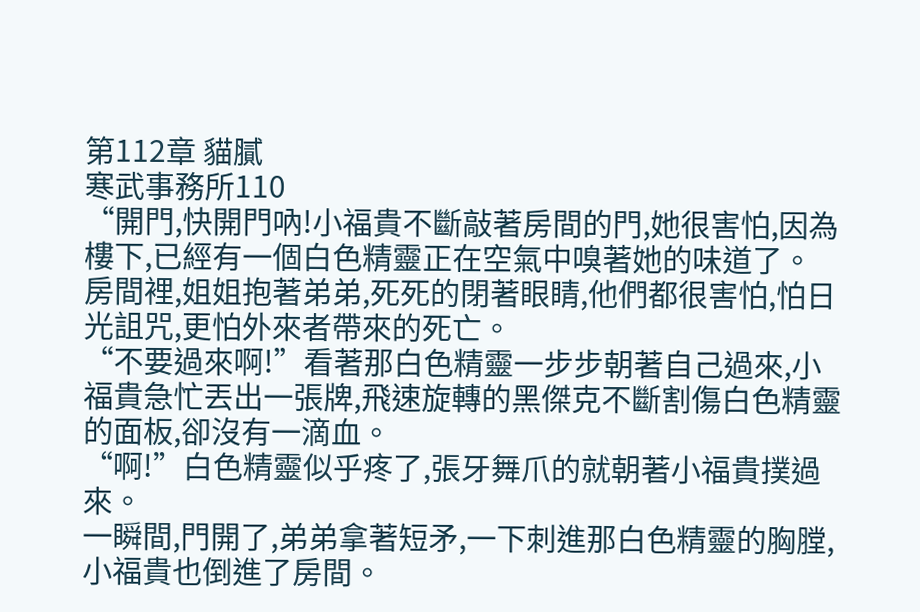第112章 貓膩
寒武事務所110
“開門,快開門吶!小福貴不斷敲著房間的門,她很害怕,因為樓下,已經有一個白色精靈正在空氣中嗅著她的味道了。
房間裡,姐姐抱著弟弟,死死的閉著眼睛,他們都很害怕,怕日光詛咒,更怕外來者帶來的死亡。
“不要過來啊!”看著那白色精靈一步步朝著自己過來,小福貴急忙丟出一張牌,飛速旋轉的黑傑克不斷割傷白色精靈的面板,卻沒有一滴血。
“啊!”白色精靈似乎疼了,張牙舞爪的就朝著小福貴撲過來。
一瞬間,門開了,弟弟拿著短矛,一下刺進那白色精靈的胸膛,小福貴也倒進了房間。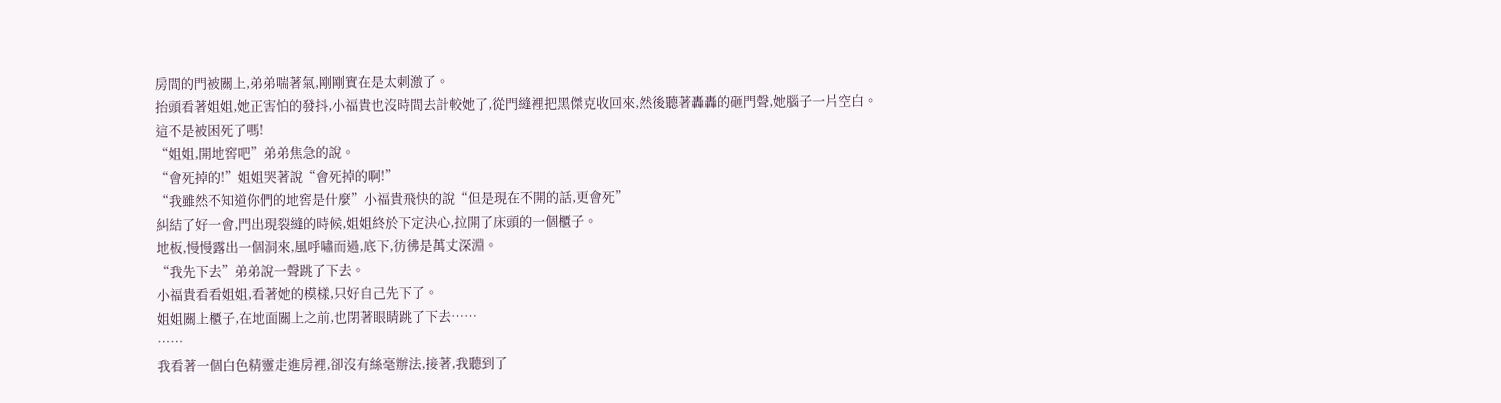房間的門被關上,弟弟喘著氣,剛剛實在是太刺激了。
抬頭看著姐姐,她正害怕的發抖,小福貴也沒時間去計較她了,從門縫裡把黑傑克收回來,然後聽著轟轟的砸門聲,她腦子一片空白。
這不是被困死了嗎!
“姐姐,開地窖吧”弟弟焦急的說。
“會死掉的!”姐姐哭著說“會死掉的啊!”
“我雖然不知道你們的地窖是什麼”小福貴飛快的說“但是現在不開的話,更會死”
糾結了好一會,門出現裂縫的時候,姐姐終於下定決心,拉開了床頭的一個櫃子。
地板,慢慢露出一個洞來,風呼嘯而過,底下,彷彿是萬丈深淵。
“我先下去”弟弟說一聲跳了下去。
小福貴看看姐姐,看著她的模樣,只好自己先下了。
姐姐關上櫃子,在地面關上之前,也閉著眼睛跳了下去……
……
我看著一個白色精靈走進房裡,卻沒有絲毫辦法,接著,我聽到了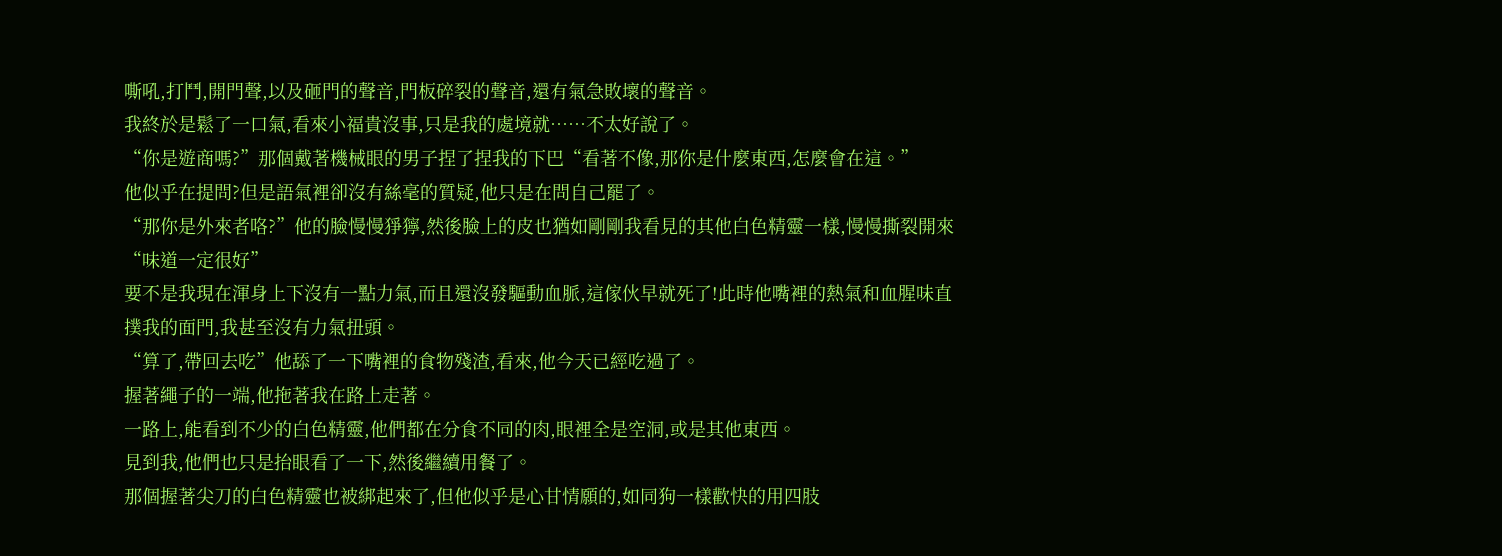嘶吼,打鬥,開門聲,以及砸門的聲音,門板碎裂的聲音,還有氣急敗壞的聲音。
我終於是鬆了一口氣,看來小福貴沒事,只是我的處境就……不太好說了。
“你是遊商嗎?”那個戴著機械眼的男子捏了捏我的下巴“看著不像,那你是什麼東西,怎麼會在這。”
他似乎在提問?但是語氣裡卻沒有絲毫的質疑,他只是在問自己罷了。
“那你是外來者咯?”他的臉慢慢猙獰,然後臉上的皮也猶如剛剛我看見的其他白色精靈一樣,慢慢撕裂開來“味道一定很好”
要不是我現在渾身上下沒有一點力氣,而且還沒發驅動血脈,這傢伙早就死了!此時他嘴裡的熱氣和血腥味直撲我的面門,我甚至沒有力氣扭頭。
“算了,帶回去吃”他舔了一下嘴裡的食物殘渣,看來,他今天已經吃過了。
握著繩子的一端,他拖著我在路上走著。
一路上,能看到不少的白色精靈,他們都在分食不同的肉,眼裡全是空洞,或是其他東西。
見到我,他們也只是抬眼看了一下,然後繼續用餐了。
那個握著尖刀的白色精靈也被綁起來了,但他似乎是心甘情願的,如同狗一樣歡快的用四肢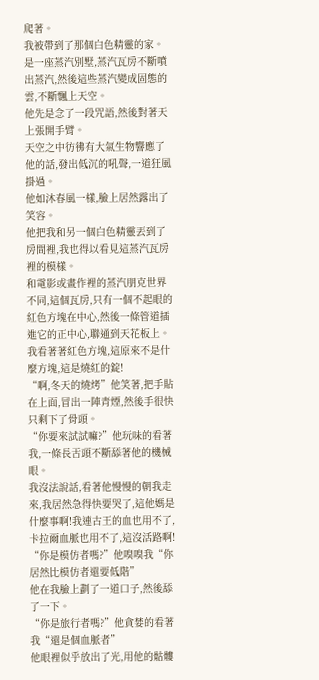爬著。
我被帶到了那個白色精靈的家。
是一座蒸汽別墅,蒸汽瓦房不斷噴出蒸汽,然後這些蒸汽變成固態的雲,不斷飄上天空。
他先是念了一段咒語,然後對著天上張開手臂。
天空之中彷彿有大氣生物響應了他的話,發出低沉的吼聲,一道狂風掛過。
他如沐春風一樣,臉上居然露出了笑容。
他把我和另一個白色精靈丟到了房間裡,我也得以看見這蒸汽瓦房裡的模樣。
和電影或畫作裡的蒸汽朋克世界不同,這個瓦房,只有一個不起眼的紅色方塊在中心,然後一條管道插進它的正中心,聯通到天花板上。
我看著著紅色方塊,這原來不是什麼方塊,這是燒紅的錠!
“啊,冬天的燒烤”他笑著,把手貼在上面,冒出一陣青煙,然後手很快只剩下了骨頭。
“你要來試試嘛?”他玩味的看著我,一條長舌頭不斷舔著他的機械眼。
我沒法說話,看著他慢慢的朝我走來,我居然急得快要哭了,這他媽是什麼事啊!我連古王的血也用不了,卡拉爾血脈也用不了,這沒活路啊!
“你是模仿者嗎?”他嗅嗅我“你居然比模仿者還要低階”
他在我臉上劃了一道口子,然後舔了一下。
“你是旅行者嗎?”他貪婪的看著我“還是個血脈者”
他眼裡似乎放出了光,用他的骷髏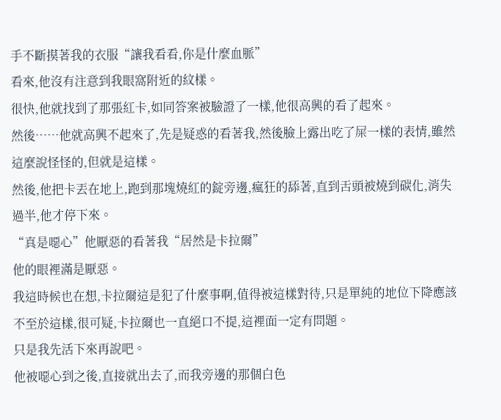手不斷摸著我的衣服“讓我看看,你是什麼血脈”
看來,他沒有注意到我眼窩附近的紋樣。
很快,他就找到了那張紅卡,如同答案被驗證了一樣,他很高興的看了起來。
然後……他就高興不起來了,先是疑惑的看著我,然後臉上露出吃了屎一樣的表情,雖然這麼說怪怪的,但就是這樣。
然後,他把卡丟在地上,跑到那塊燒紅的錠旁邊,瘋狂的舔著,直到舌頭被燒到碳化,消失過半,他才停下來。
“真是噁心”他厭惡的看著我“居然是卡拉爾”
他的眼裡滿是厭惡。
我這時候也在想,卡拉爾這是犯了什麼事啊,值得被這樣對待,只是單純的地位下降應該不至於這樣,很可疑,卡拉爾也一直絕口不提,這裡面一定有問題。
只是我先活下來再說吧。
他被噁心到之後,直接就出去了,而我旁邊的那個白色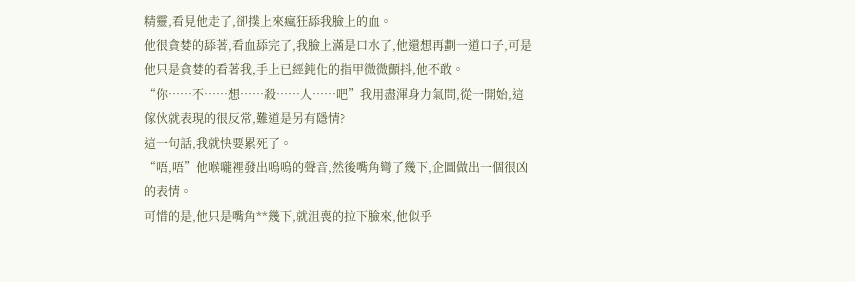精靈,看見他走了,卻撲上來瘋狂舔我臉上的血。
他很貪婪的舔著,看血舔完了,我臉上滿是口水了,他還想再劃一道口子,可是他只是貪婪的看著我,手上已經鈍化的指甲微微顫抖,他不敢。
“你……不……想……殺……人……吧”我用盡渾身力氣問,從一開始,這傢伙就表現的很反常,難道是另有隱情?
這一句話,我就快要累死了。
“唔,唔”他喉嚨裡發出嗚嗚的聲音,然後嘴角彎了幾下,企圖做出一個很凶的表情。
可惜的是,他只是嘴角**幾下,就沮喪的拉下臉來,他似乎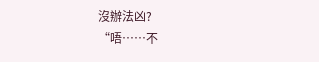沒辦法凶?
“唔……不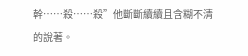幹……殺……殺”他斷斷續續且含糊不清的說著。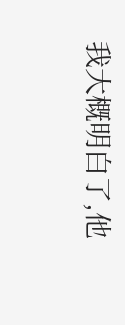我大概明白了,他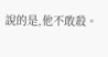說的是,他不敢殺。